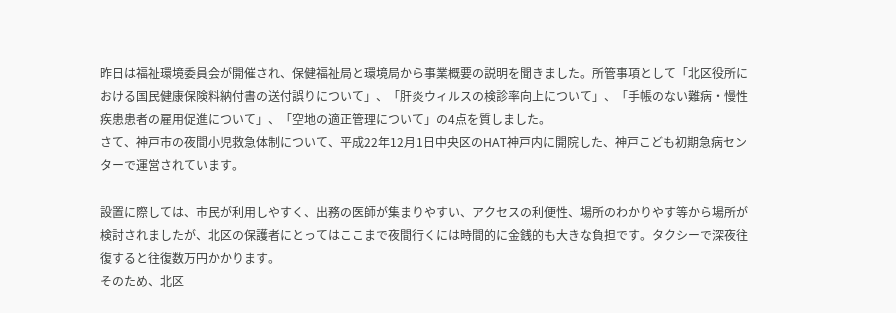昨日は福祉環境委員会が開催され、保健福祉局と環境局から事業概要の説明を聞きました。所管事項として「北区役所における国民健康保険料納付書の送付誤りについて」、「肝炎ウィルスの検診率向上について」、「手帳のない難病・慢性疾患患者の雇用促進について」、「空地の適正管理について」の4点を質しました。
さて、神戸市の夜間小児救急体制について、平成22年12月1日中央区のHAT神戸内に開院した、神戸こども初期急病センターで運営されています。

設置に際しては、市民が利用しやすく、出務の医師が集まりやすい、アクセスの利便性、場所のわかりやす等から場所が検討されましたが、北区の保護者にとってはここまで夜間行くには時間的に金銭的も大きな負担です。タクシーで深夜往復すると往復数万円かかります。
そのため、北区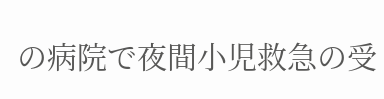の病院で夜間小児救急の受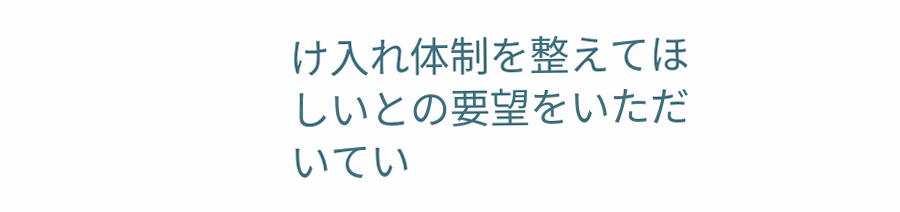け入れ体制を整えてほしいとの要望をいただいてい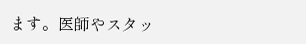ます。医師やスタッ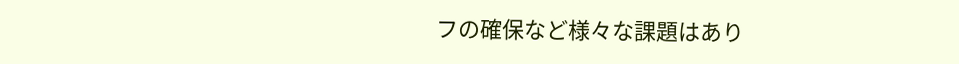フの確保など様々な課題はあり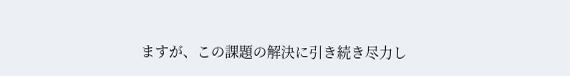ますが、この課題の解決に引き続き尽力し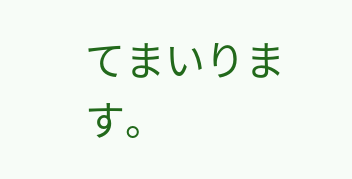てまいります。